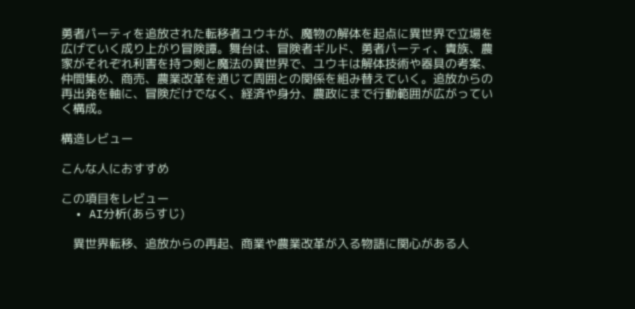勇者パーティを追放された転移者ユウキが、魔物の解体を起点に異世界で立場を広げていく成り上がり冒険譚。舞台は、冒険者ギルド、勇者パーティ、貴族、農家がそれぞれ利害を持つ剣と魔法の異世界で、ユウキは解体技術や器具の考案、仲間集め、商売、農業改革を通じて周囲との関係を組み替えていく。追放からの再出発を軸に、冒険だけでなく、経済や身分、農政にまで行動範囲が広がっていく構成。

構造レビュー

こんな人におすすめ

この項目をレビュー
  • AI分析(あらすじ)

    異世界転移、追放からの再起、商業や農業改革が入る物語に関心がある人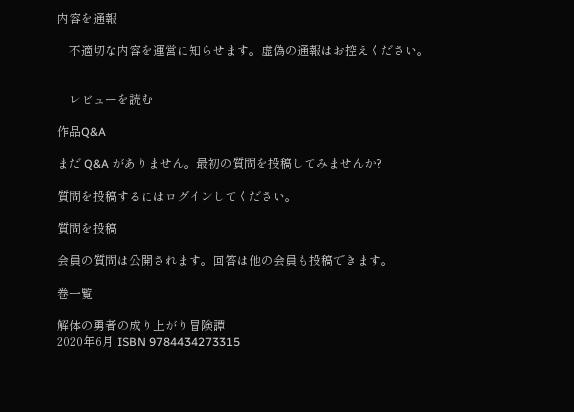内容を通報

    不適切な内容を運営に知らせます。虚偽の通報はお控えください。


    レビューを読む

作品Q&A

まだ Q&A がありません。最初の質問を投稿してみませんか?

質問を投稿するにはログインしてください。

質問を投稿

会員の質問は公開されます。回答は他の会員も投稿できます。

巻一覧

解体の勇者の成り上がり冒険譚
2020年6月 ISBN 9784434273315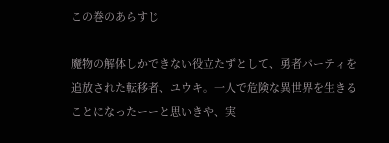この巻のあらすじ

魔物の解体しかできない役立たずとして、勇者パーティを追放された転移者、ユウキ。一人で危険な異世界を生きることになったーーと思いきや、実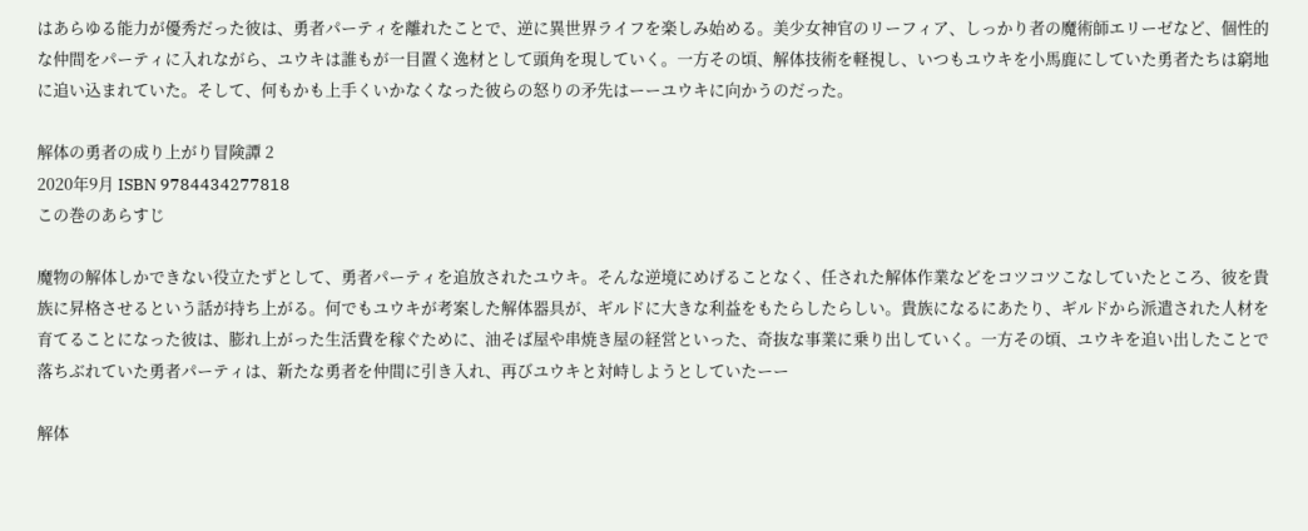はあらゆる能力が優秀だった彼は、勇者パーティを離れたことで、逆に異世界ライフを楽しみ始める。美少女神官のリーフィア、しっかり者の魔術師エリーゼなど、個性的な仲間をパーティに入れながら、ユウキは誰もが一目置く逸材として頭角を現していく。一方その頃、解体技術を軽視し、いつもユウキを小馬鹿にしていた勇者たちは窮地に追い込まれていた。そして、何もかも上手くいかなくなった彼らの怒りの矛先はーーユウキに向かうのだった。

解体の勇者の成り上がり冒険譚 2
2020年9月 ISBN 9784434277818
この巻のあらすじ

魔物の解体しかできない役立たずとして、勇者パーティを追放されたユウキ。そんな逆境にめげることなく、任された解体作業などをコツコツこなしていたところ、彼を貴族に昇格させるという話が持ち上がる。何でもユウキが考案した解体器具が、ギルドに大きな利益をもたらしたらしい。貴族になるにあたり、ギルドから派遣された人材を育てることになった彼は、膨れ上がった生活費を稼ぐために、油そば屋や串焼き屋の経営といった、奇抜な事業に乗り出していく。一方その頃、ユウキを追い出したことで落ちぶれていた勇者パーティは、新たな勇者を仲間に引き入れ、再びユウキと対峙しようとしていたーー

解体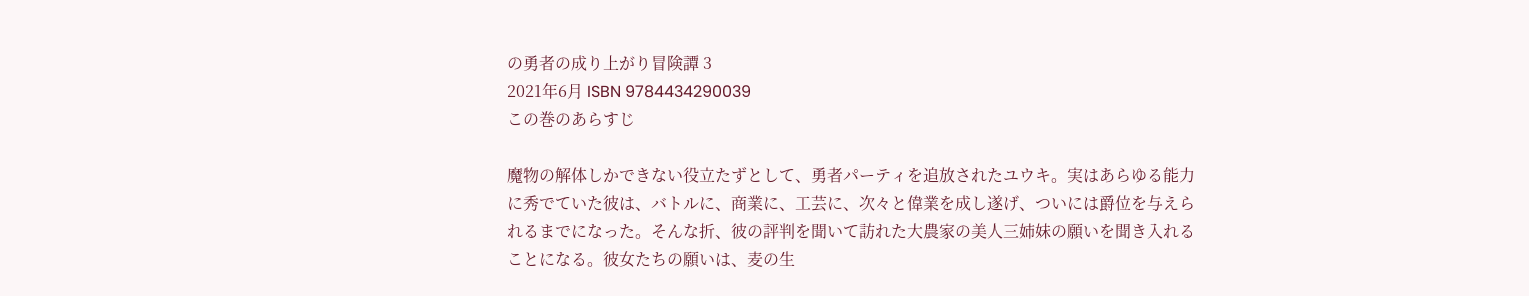の勇者の成り上がり冒険譚 3
2021年6月 ISBN 9784434290039
この巻のあらすじ

魔物の解体しかできない役立たずとして、勇者パーティを追放されたユウキ。実はあらゆる能力に秀でていた彼は、バトルに、商業に、工芸に、次々と偉業を成し遂げ、ついには爵位を与えられるまでになった。そんな折、彼の評判を聞いて訪れた大農家の美人三姉妹の願いを聞き入れることになる。彼女たちの願いは、麦の生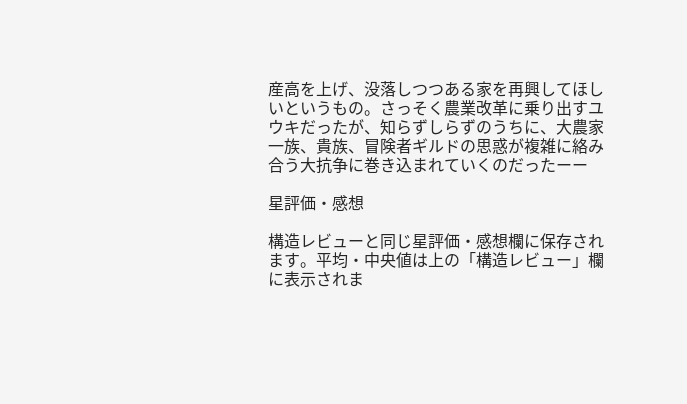産高を上げ、没落しつつある家を再興してほしいというもの。さっそく農業改革に乗り出すユウキだったが、知らずしらずのうちに、大農家一族、貴族、冒険者ギルドの思惑が複雑に絡み合う大抗争に巻き込まれていくのだったーー

星評価・感想

構造レビューと同じ星評価・感想欄に保存されます。平均・中央値は上の「構造レビュー」欄に表示されま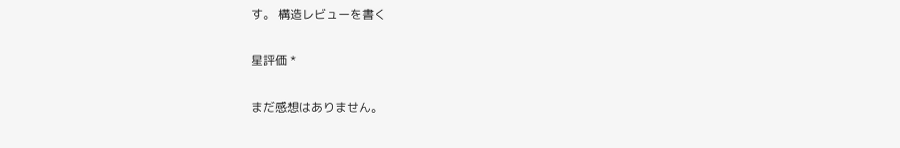す。 構造レビューを書く

星評価 *

まだ感想はありません。